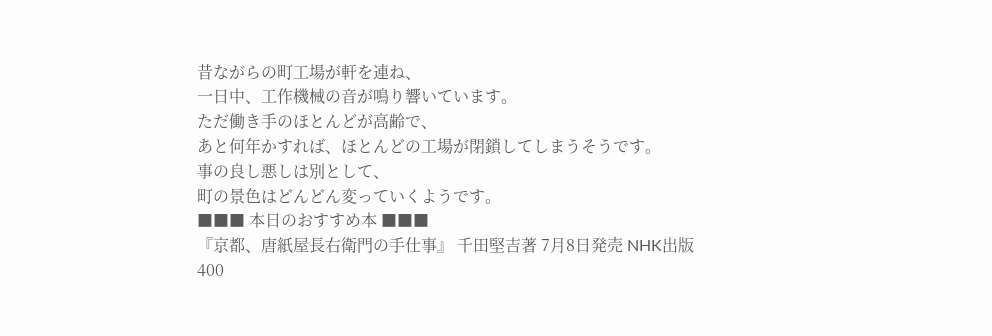昔ながらの町工場が軒を連ね、
一日中、工作機械の音が鳴り響いています。
ただ働き手のほとんどが高齢で、
あと何年かすれば、ほとんどの工場が閉鎖してしまうそうです。
事の良し悪しは別として、
町の景色はどんどん変っていくようです。
■■■ 本日のおすすめ本 ■■■
『京都、唐紙屋長右衛門の手仕事』 千田堅吉著 7月8日発売 NHK出版
400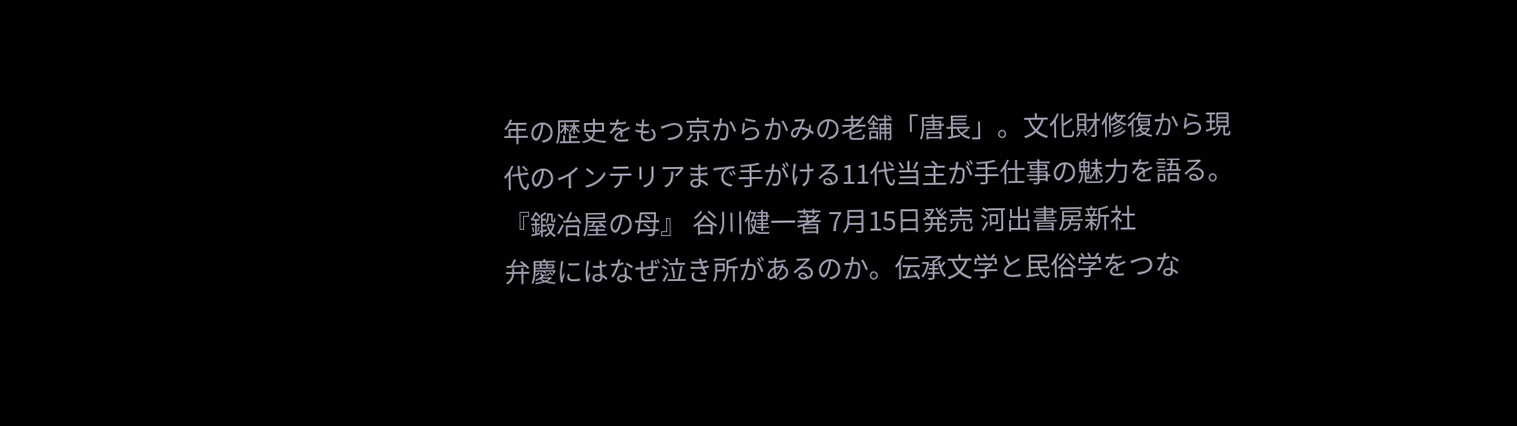年の歴史をもつ京からかみの老舗「唐長」。文化財修復から現代のインテリアまで手がける11代当主が手仕事の魅力を語る。
『鍛冶屋の母』 谷川健一著 7月15日発売 河出書房新社
弁慶にはなぜ泣き所があるのか。伝承文学と民俗学をつな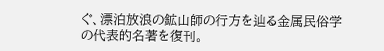ぐ、漂泊放浪の鉱山師の行方を辿る金属民俗学の代表的名著を復刊。